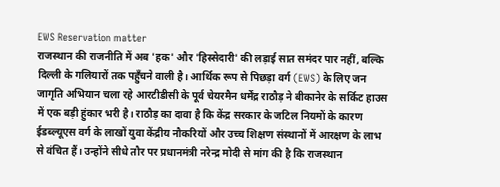EWS Reservation matter
राजस्थान की राजनीति में अब 'हक' और 'हिस्सेदारी' की लड़ाई सात समंदर पार नहीं, बल्कि दिल्ली के गलियारों तक पहुँचने वाली है। आर्थिक रूप से पिछड़ा वर्ग (EWS) के लिए जन जागृति अभियान चला रहे आरटीडीसी के पूर्व चेयरमैन धर्मेंद्र राठौड़ ने बीकानेर के सर्किट हाउस में एक बड़ी हुंकार भरी है। राठौड़ का दावा है कि केंद्र सरकार के जटिल नियमों के कारण ईडब्ल्यूएस वर्ग के लाखों युवा केंद्रीय नौकरियों और उच्च शिक्षण संस्थानों में आरक्षण के लाभ से वंचित हैं। उन्होंने सीधे तौर पर प्रधानमंत्री नरेन्द्र मोदी से मांग की है कि राजस्थान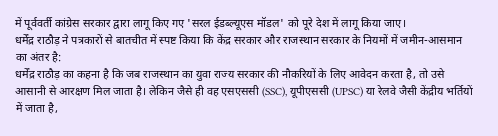में पूर्ववर्ती कांग्रेस सरकार द्वारा लागू किए गए 'सरल ईडब्ल्यूएस मॉडल' को पूरे देश में लागू किया जाए।
धर्मेंद्र राठौड़ ने पत्रकारों से बातचीत में स्पष्ट किया कि केंद्र सरकार और राजस्थान सरकार के नियमों में जमीन-आसमान का अंतर है:
धर्मेंद्र राठौड़ का कहना है कि जब राजस्थान का युवा राज्य सरकार की नौकरियों के लिए आवेदन करता है, तो उसे आसानी से आरक्षण मिल जाता है। लेकिन जैसे ही वह एसएससी (SSC), यूपीएससी (UPSC) या रेलवे जैसी केंद्रीय भर्तियों में जाता है,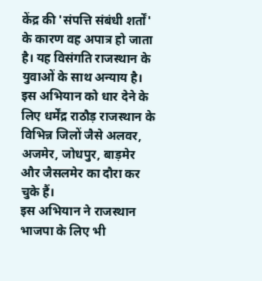केंद्र की 'संपत्ति संबंधी शर्तों' के कारण वह अपात्र हो जाता है। यह विसंगति राजस्थान के युवाओं के साथ अन्याय है।
इस अभियान को धार देने के लिए धर्मेंद्र राठौड़ राजस्थान के विभिन्न जिलों जैसे अलवर, अजमेर, जोधपुर, बाड़मेर और जैसलमेर का दौरा कर चुके हैं।
इस अभियान ने राजस्थान भाजपा के लिए भी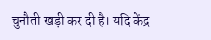चुनौती खड़ी कर दी है। यदि केंद्र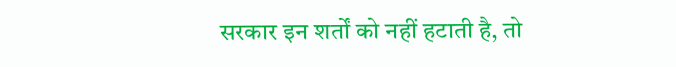सरकार इन शर्तों को नहीं हटाती है, तो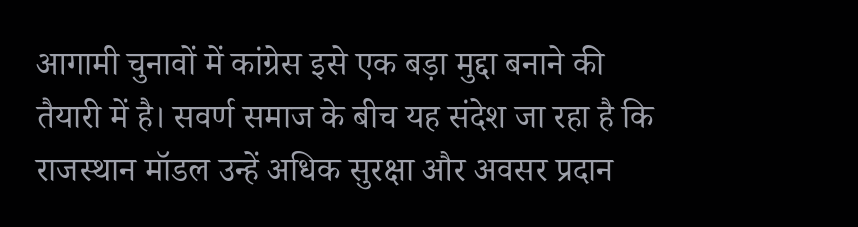आगामी चुनावों में कांग्रेस इसे एक बड़ा मुद्दा बनाने की तैयारी में है। सवर्ण समाज के बीच यह संदेश जा रहा है कि राजस्थान मॉडल उन्हें अधिक सुरक्षा और अवसर प्रदान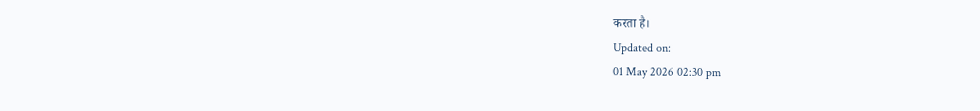करता है।
Updated on:
01 May 2026 02:30 pm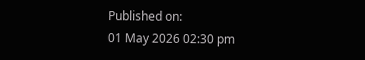Published on:
01 May 2026 02:30 pm